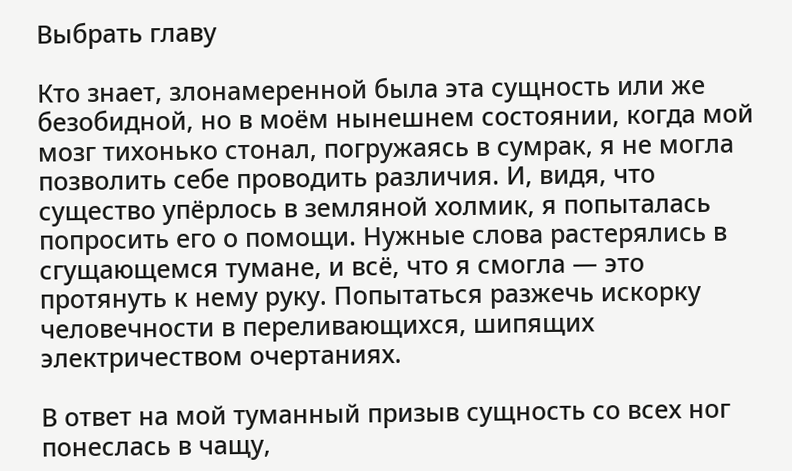Выбрать главу

Кто знает, злонамеренной была эта сущность или же безобидной, но в моём нынешнем состоянии, когда мой мозг тихонько стонал, погружаясь в сумрак, я не могла позволить себе проводить различия. И, видя, что существо упёрлось в земляной холмик, я попыталась попросить его о помощи. Нужные слова растерялись в сгущающемся тумане, и всё, что я смогла — это протянуть к нему руку. Попытаться разжечь искорку человечности в переливающихся, шипящих электричеством очертаниях.

В ответ на мой туманный призыв сущность со всех ног понеслась в чащу,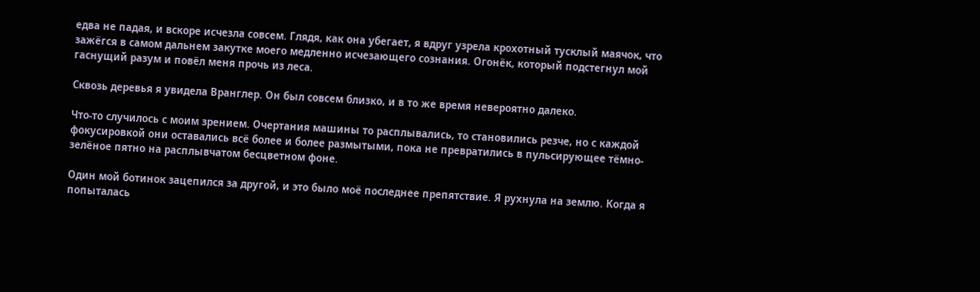едва не падая, и вскоре исчезла совсем. Глядя, как она убегает, я вдруг узрела крохотный тусклый маячок, что зажёгся в самом дальнем закутке моего медленно исчезающего сознания. Огонёк, который подстегнул мой гаснущий разум и повёл меня прочь из леса.

Сквозь деревья я увидела Вранглер. Он был совсем близко, и в то же время невероятно далеко.

Что-то случилось с моим зрением. Очертания машины то расплывались, то становились резче, но с каждой фокусировкой они оставались всё более и более размытыми, пока не превратились в пульсирующее тёмно-зелёное пятно на расплывчатом бесцветном фоне.

Один мой ботинок зацепился за другой, и это было моё последнее препятствие. Я рухнула на землю. Когда я попыталась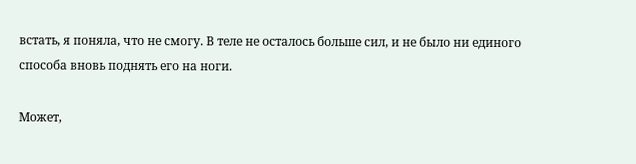встать, я поняла, что не смогу. В теле не осталось больше сил, и не было ни единого способа вновь поднять его на ноги.

Может,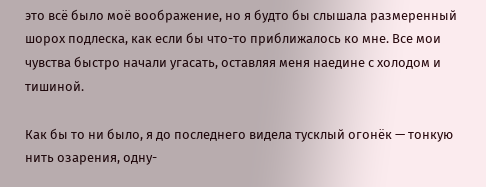это всё было моё воображение, но я будто бы слышала размеренный шорох подлеска, как если бы что-то приближалось ко мне. Все мои чувства быстро начали угасать, оставляя меня наедине с холодом и тишиной.

Как бы то ни было, я до последнего видела тусклый огонёк — тонкую нить озарения, одну-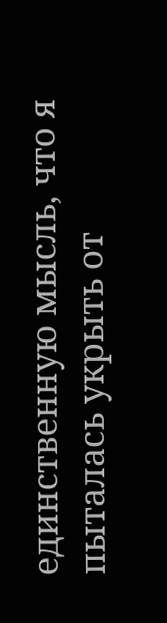единственную мысль, что я пыталась укрыть от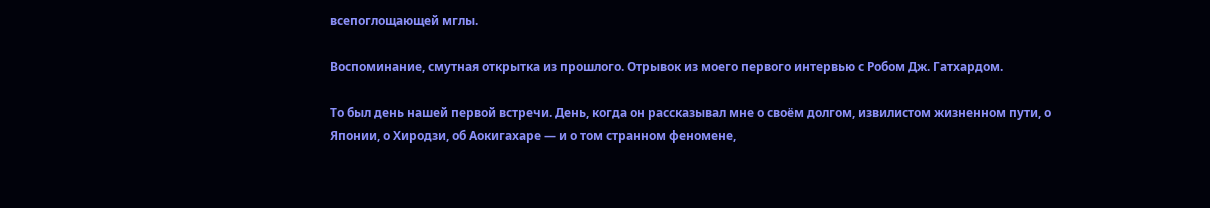всепоглощающей мглы.

Воспоминание, смутная открытка из прошлого. Отрывок из моего первого интервью с Робом Дж. Гатхардом.

То был день нашей первой встречи. День, когда он рассказывал мне о своём долгом, извилистом жизненном пути, о Японии, о Хиродзи, об Аокигахаре — и о том странном феномене,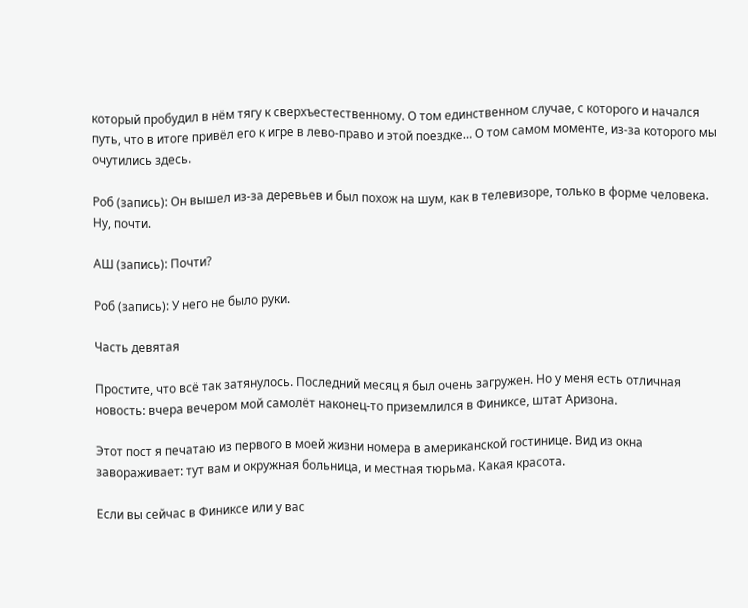который пробудил в нём тягу к сверхъестественному. О том единственном случае, с которого и начался путь, что в итоге привёл его к игре в лево-право и этой поездке… О том самом моменте, из-за которого мы очутились здесь.

Роб (запись): Он вышел из-за деревьев и был похож на шум, как в телевизоре, только в форме человека. Ну, почти.

АШ (запись): Почти?

Роб (запись): У него не было руки.

Часть девятая

Простите, что всё так затянулось. Последний месяц я был очень загружен. Но у меня есть отличная новость: вчера вечером мой самолёт наконец-то приземлился в Финиксе, штат Аризона.

Этот пост я печатаю из первого в моей жизни номера в американской гостинице. Вид из окна завораживает: тут вам и окружная больница, и местная тюрьма. Какая красота.

Если вы сейчас в Финиксе или у вас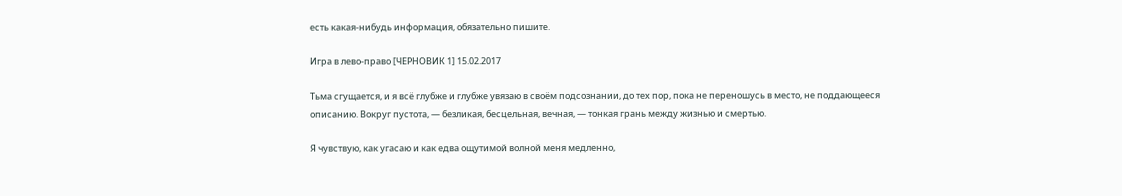есть какая-нибудь информация, обязательно пишите.

Игра в лево-право [ЧЕРНОВИК 1] 15.02.2017

Тьма сгущается, и я всё глубже и глубже увязаю в своём подсознании, до тех пор, пока не переношусь в место, не поддающееся описанию. Вокруг пустота, — безликая, бесцельная, вечная, — тонкая грань между жизнью и смертью.

Я чувствую, как угасаю и как едва ощутимой волной меня медленно,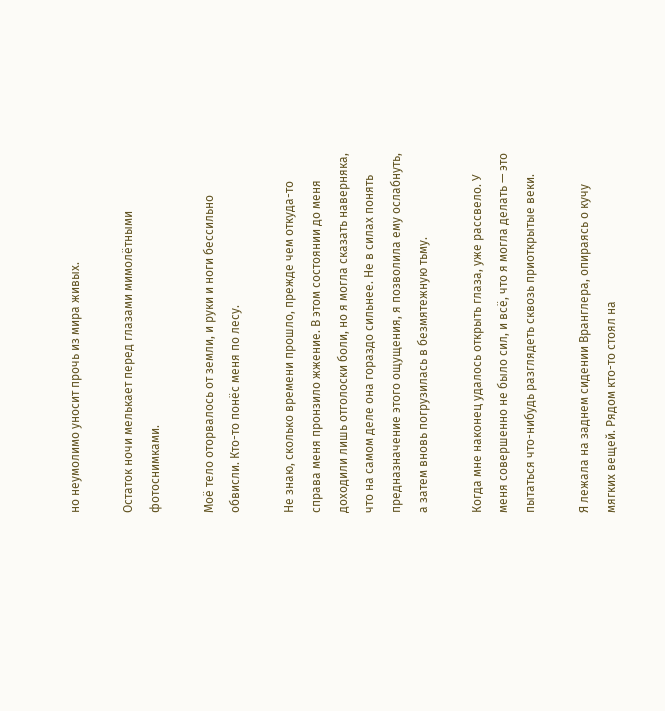но неумолимо уносит прочь из мира живых.

Остаток ночи мелькает перед глазами мимолётными фотоснимками.

Моё тело оторвалось от земли, и руки и ноги бессильно обвисли. Кто-то понёс меня по лесу.

Не знаю, сколько времени прошло, прежде чем откуда-то справа меня пронзило жжение. В этом состоянии до меня доходили лишь отголоски боли, но я могла сказать наверняка, что на самом деле она гораздо сильнее. Не в силах понять предназначение этого ощущения, я позволила ему ослабнуть, а затем вновь погрузилась в безмятежную тьму.

Когда мне наконец удалось открыть глаза, уже рассвело. У меня совершенно не было сил, и всё, что я могла делать — это пытаться что-нибудь разглядеть сквозь приоткрытые веки.

Я лежала на заднем сидении Вранглера, опираясь о кучу мягких вещей. Рядом кто-то стоял на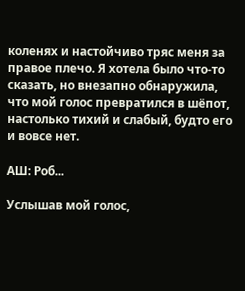коленях и настойчиво тряс меня за правое плечо. Я хотела было что-то сказать, но внезапно обнаружила, что мой голос превратился в шёпот, настолько тихий и слабый, будто его и вовсе нет.

АШ: Роб...

Услышав мой голос,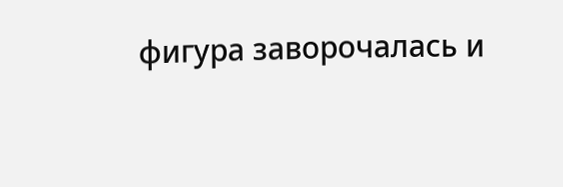фигура заворочалась и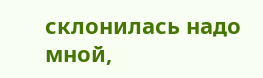склонилась надо мной,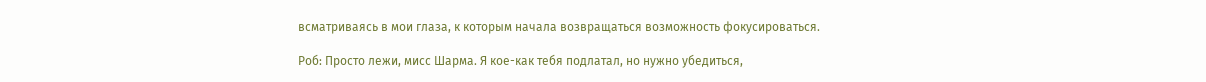всматриваясь в мои глаза, к которым начала возвращаться возможность фокусироваться.

Роб: Просто лежи, мисс Шарма. Я кое-как тебя подлатал, но нужно убедиться,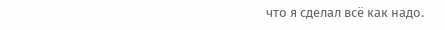что я сделал всё как надо.